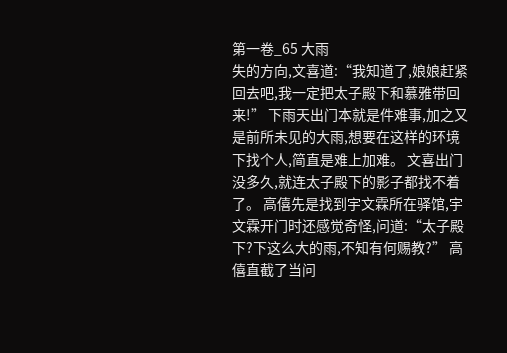第一卷_65 大雨
失的方向,文喜道:“我知道了,娘娘赶紧回去吧,我一定把太子殿下和慕雅带回来!” 下雨天出门本就是件难事,加之又是前所未见的大雨,想要在这样的环境下找个人,简直是难上加难。 文喜出门没多久,就连太子殿下的影子都找不着了。 高僖先是找到宇文霖所在驿馆,宇文霖开门时还感觉奇怪,问道:“太子殿下?下这么大的雨,不知有何赐教?” 高僖直截了当问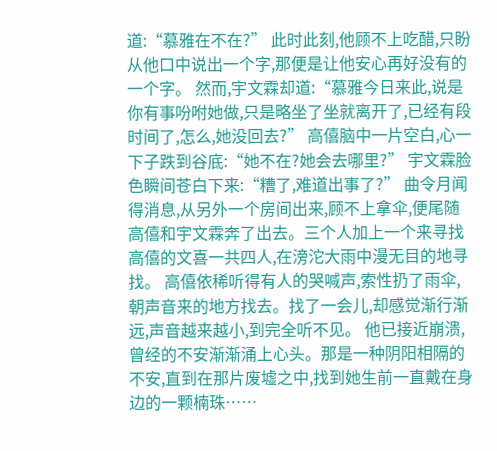道:“慕雅在不在?” 此时此刻,他顾不上吃醋,只盼从他口中说出一个字,那便是让他安心再好没有的一个字。 然而,宇文霖却道:“慕雅今日来此,说是你有事吩咐她做,只是略坐了坐就离开了,已经有段时间了,怎么,她没回去?” 高僖脑中一片空白,心一下子跌到谷底:“她不在?她会去哪里?” 宇文霖脸色瞬间苍白下来:“糟了,难道出事了?” 曲令月闻得消息,从另外一个房间出来,顾不上拿伞,便尾随高僖和宇文霖奔了出去。三个人加上一个来寻找高僖的文喜一共四人,在滂沱大雨中漫无目的地寻找。 高僖依稀听得有人的哭喊声,索性扔了雨伞,朝声音来的地方找去。找了一会儿,却感觉渐行渐远,声音越来越小,到完全听不见。 他已接近崩溃,曾经的不安渐渐涌上心头。那是一种阴阳相隔的不安,直到在那片废墟之中,找到她生前一直戴在身边的一颗楠珠……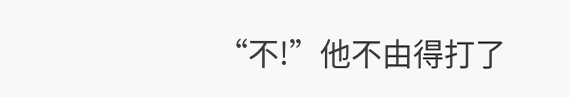“不!”他不由得打了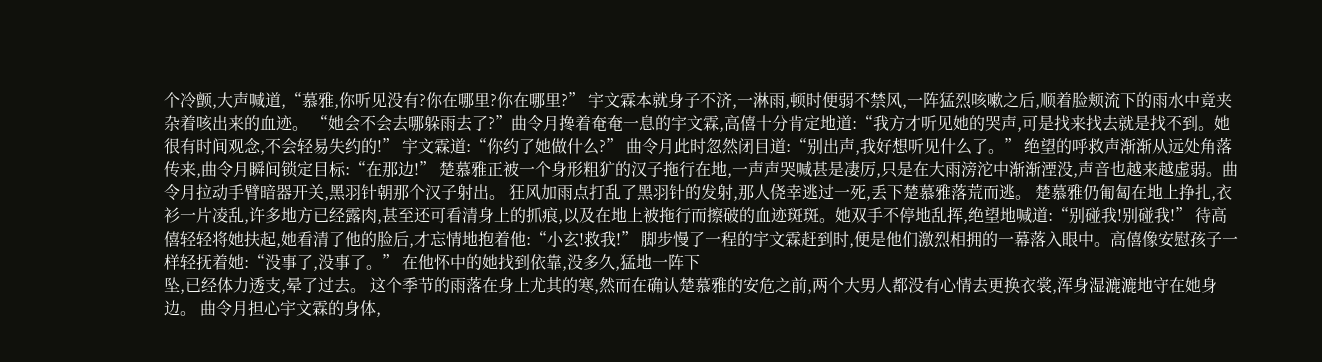个冷颤,大声喊道,“慕雅,你听见没有?你在哪里?你在哪里?” 宇文霖本就身子不济,一淋雨,顿时便弱不禁风,一阵猛烈咳嗽之后,顺着脸颊流下的雨水中竟夹杂着咳出来的血迹。 “她会不会去哪躲雨去了?”曲令月搀着奄奄一息的宇文霖,高僖十分肯定地道:“我方才听见她的哭声,可是找来找去就是找不到。她很有时间观念,不会轻易失约的!” 宇文霖道:“你约了她做什么?” 曲令月此时忽然闭目道:“别出声,我好想听见什么了。” 绝望的呼救声渐渐从远处角落传来,曲令月瞬间锁定目标:“在那边!” 楚慕雅正被一个身形粗犷的汉子拖行在地,一声声哭喊甚是凄厉,只是在大雨滂沱中渐渐湮没,声音也越来越虚弱。曲令月拉动手臂暗器开关,黑羽针朝那个汉子射出。 狂风加雨点打乱了黑羽针的发射,那人侥幸逃过一死,丢下楚慕雅落荒而逃。 楚慕雅仍匍匐在地上挣扎,衣衫一片凌乱,许多地方已经露肉,甚至还可看清身上的抓痕,以及在地上被拖行而擦破的血迹斑斑。她双手不停地乱挥,绝望地喊道:“别碰我!别碰我!” 待高僖轻轻将她扶起,她看清了他的脸后,才忘情地抱着他:“小玄!救我!” 脚步慢了一程的宇文霖赶到时,便是他们激烈相拥的一幕落入眼中。高僖像安慰孩子一样轻抚着她:“没事了,没事了。” 在他怀中的她找到依靠,没多久,猛地一阵下
坠,已经体力透支,晕了过去。 这个季节的雨落在身上尤其的寒,然而在确认楚慕雅的安危之前,两个大男人都没有心情去更换衣裳,浑身湿漉漉地守在她身边。 曲令月担心宇文霖的身体,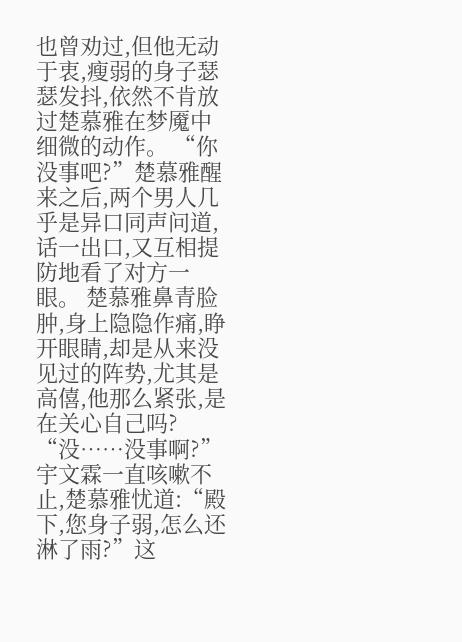也曾劝过,但他无动于衷,瘦弱的身子瑟瑟发抖,依然不肯放过楚慕雅在梦魇中细微的动作。 “你没事吧?”楚慕雅醒来之后,两个男人几乎是异口同声问道,话一出口,又互相提防地看了对方一眼。 楚慕雅鼻青脸肿,身上隐隐作痛,睁开眼睛,却是从来没见过的阵势,尤其是高僖,他那么紧张,是在关心自己吗? “没……没事啊?” 宇文霖一直咳嗽不止,楚慕雅忧道:“殿下,您身子弱,怎么还淋了雨?”这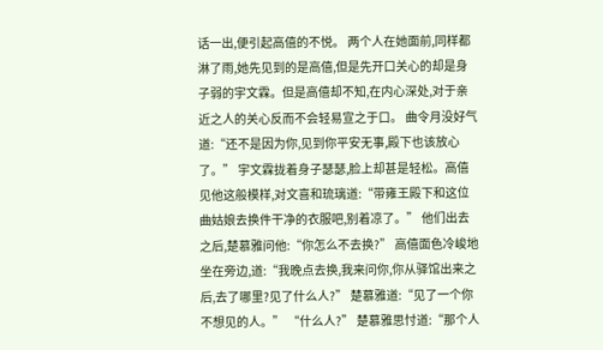话一出,便引起高僖的不悦。 两个人在她面前,同样都淋了雨,她先见到的是高僖,但是先开口关心的却是身子弱的宇文霖。但是高僖却不知,在内心深处,对于亲近之人的关心反而不会轻易宣之于口。 曲令月没好气道:“还不是因为你,见到你平安无事,殿下也该放心了。” 宇文霖拢着身子瑟瑟,脸上却甚是轻松。高僖见他这般模样,对文喜和琉璃道:“带雍王殿下和这位曲姑娘去换件干净的衣服吧,别着凉了。” 他们出去之后,楚慕雅问他:“你怎么不去换?” 高僖面色冷峻地坐在旁边,道:“我晚点去换,我来问你,你从驿馆出来之后,去了哪里?见了什么人?” 楚慕雅道:“见了一个你不想见的人。” “什么人?” 楚慕雅思忖道:“那个人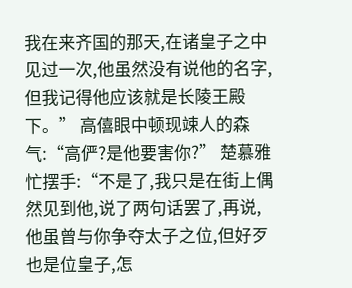我在来齐国的那天,在诸皇子之中见过一次,他虽然没有说他的名字,但我记得他应该就是长陵王殿下。” 高僖眼中顿现竦人的森气:“高俨?是他要害你?” 楚慕雅忙摆手:“不是了,我只是在街上偶然见到他,说了两句话罢了,再说,他虽曾与你争夺太子之位,但好歹也是位皇子,怎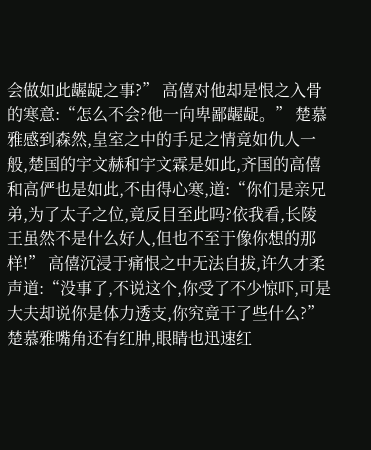会做如此龌龊之事?” 高僖对他却是恨之入骨的寒意:“怎么不会?他一向卑鄙龌龊。” 楚慕雅感到森然,皇室之中的手足之情竟如仇人一般,楚国的宇文赫和宇文霖是如此,齐国的高僖和高俨也是如此,不由得心寒,道:“你们是亲兄弟,为了太子之位,竟反目至此吗?依我看,长陵王虽然不是什么好人,但也不至于像你想的那样!” 高僖沉浸于痛恨之中无法自拔,许久才柔声道:“没事了,不说这个,你受了不少惊吓,可是大夫却说你是体力透支,你究竟干了些什么?” 楚慕雅嘴角还有红肿,眼睛也迅速红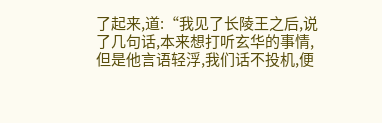了起来,道:“我见了长陵王之后,说了几句话,本来想打听玄华的事情,但是他言语轻浮,我们话不投机,便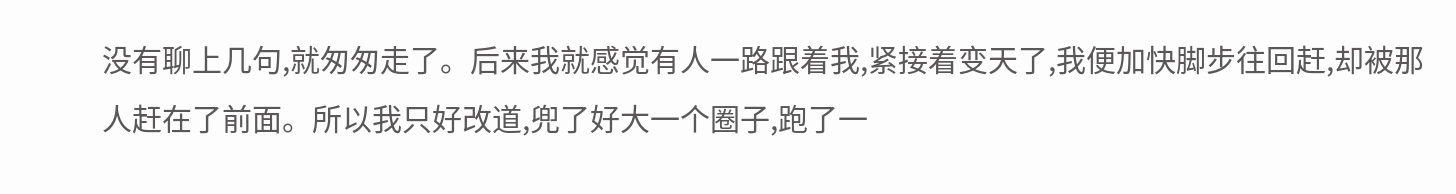没有聊上几句,就匆匆走了。后来我就感觉有人一路跟着我,紧接着变天了,我便加快脚步往回赶,却被那人赶在了前面。所以我只好改道,兜了好大一个圈子,跑了一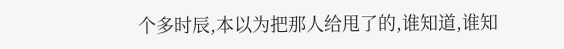个多时辰,本以为把那人给甩了的,谁知道,谁知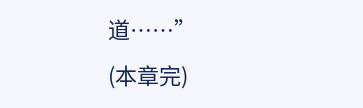道……”
(本章完)